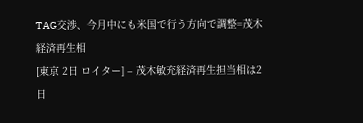TAG交渉、今月中にも米国で行う方向で調整=茂木経済再生相
[東京 2日 ロイター] – 茂木敏充経済再生担当相は2日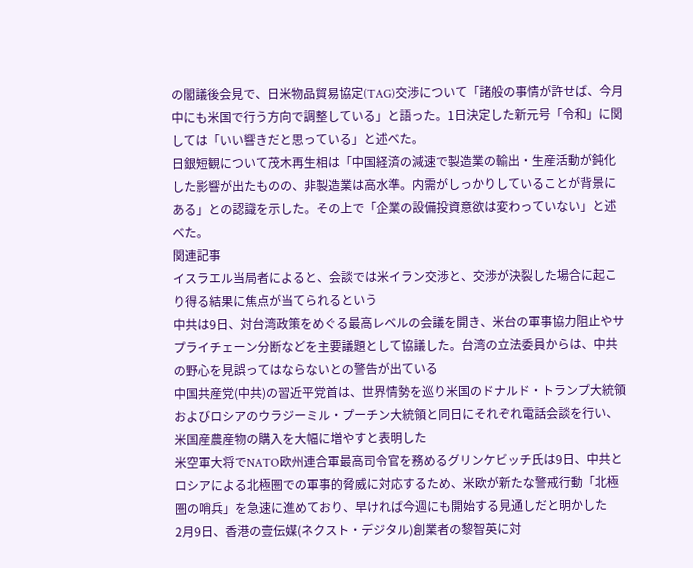の閣議後会見で、日米物品貿易協定(TAG)交渉について「諸般の事情が許せば、今月中にも米国で行う方向で調整している」と語った。1日決定した新元号「令和」に関しては「いい響きだと思っている」と述べた。
日銀短観について茂木再生相は「中国経済の減速で製造業の輸出・生産活動が鈍化した影響が出たものの、非製造業は高水準。内需がしっかりしていることが背景にある」との認識を示した。その上で「企業の設備投資意欲は変わっていない」と述べた。
関連記事
イスラエル当局者によると、会談では米イラン交渉と、交渉が決裂した場合に起こり得る結果に焦点が当てられるという
中共は9日、対台湾政策をめぐる最高レベルの会議を開き、米台の軍事協力阻止やサプライチェーン分断などを主要議題として協議した。台湾の立法委員からは、中共の野心を見誤ってはならないとの警告が出ている
中国共産党(中共)の習近平党首は、世界情勢を巡り米国のドナルド・トランプ大統領およびロシアのウラジーミル・プーチン大統領と同日にそれぞれ電話会談を行い、米国産農産物の購入を大幅に増やすと表明した
米空軍大将でNATO欧州連合軍最高司令官を務めるグリンケビッチ氏は9日、中共とロシアによる北極圏での軍事的脅威に対応するため、米欧が新たな警戒行動「北極圏の哨兵」を急速に進めており、早ければ今週にも開始する見通しだと明かした
2月9日、香港の壹伝媒(ネクスト・デジタル)創業者の黎智英に対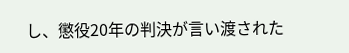し、懲役20年の判決が言い渡された